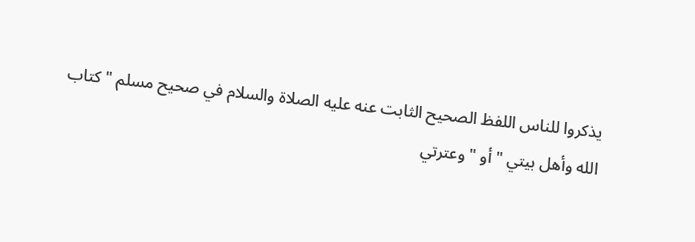يذكروا للناس اللفظ الصحيح الثابت عنه عليه الصلاة والسلام في صحيح مسلم " كتاب
الله وأهل بيتي " أو " وعترتي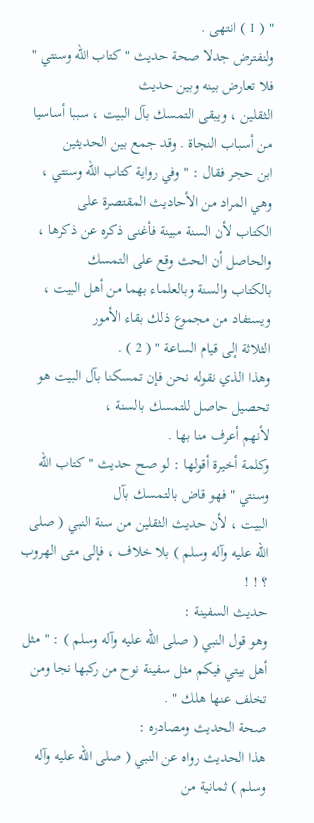" ( 1 ) انتهى .
ولنفترض جدلا صحة حديث " كتاب الله وسنتي " فلا تعارض بينه وبين حديث
الثقلين ، ويبقى التمسك بآل البيت ، سببا أساسيا من أسباب النجاة . وقد جمع بين الحديثين
ابن حجر فقال : " وفي رواية كتاب الله وسنتي ، وهي المراد من الأحاديث المقتصرة على
الكتاب لأن السنة مبينة فأغنى ذكره عن ذكرها ، والحاصل أن الحث وقع على التمسك
بالكتاب والسنة وبالعلماء بهما من أهل البيت ، ويستفاد من مجموع ذلك بقاء الأمور
الثلاثة إلى قيام الساعة " ( 2 ) .
وهذا الذي نقوله نحن فإن تمسكنا بآل البيت هو تحصيل حاصل للتمسك بالسنة ،
لأنهم أعرف منا بها .
وكلمة أخيرة أقولها : لو صح حديث " كتاب الله وسنتي " فهو قاض بالتمسك بآل
البيت ، لأن حديث الثقلين من سنة النبي ( صلى الله عليه وآله وسلم ) بلا خلاف ، فإلى متى الهروب ؟ ! !
حديث السفينة :
وهو قول النبي ( صلى الله عليه وآله وسلم ) : " مثل أهل بيتي فيكم مثل سفينة نوح من ركبها نجا ومن
تخلف عنها هلك " .
صحة الحديث ومصادره :
هذا الحديث رواه عن النبي ( صلى الله عليه وآله وسلم ) ثمانية من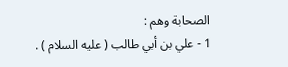الصحابة وهم :
1 - علي بن أبي طالب ( عليه السلام ) .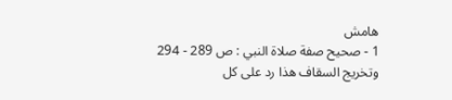هامش
1 - صحيح صفة صلاة النبي : ص 289 - 294 وتخريج السقاف هذا رد على كل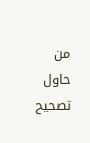من حاول تصحيح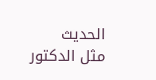الحديث
مثل الدكتور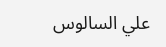علي السالوس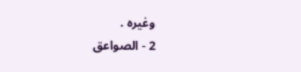وغيره .
2 - الصواعق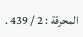المحرقة : 2 / 439 .